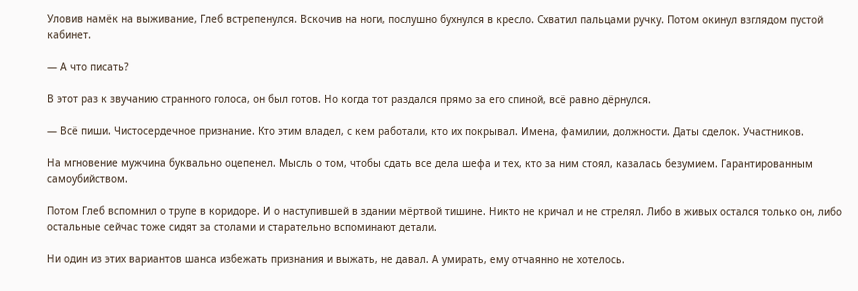Уловив намёк на выживание, Глеб встрепенулся. Вскочив на ноги, послушно бухнулся в кресло. Схватил пальцами ручку. Потом окинул взглядом пустой кабинет.

— А что писать?

В этот раз к звучанию странного голоса, он был готов. Но когда тот раздался прямо за его спиной, всё равно дёрнулся.

— Всё пиши. Чистосердечное признание. Кто этим владел, с кем работали, кто их покрывал. Имена, фамилии, должности. Даты сделок. Участников.

На мгновение мужчина буквально оцепенел. Мысль о том, чтобы сдать все дела шефа и тех, кто за ним стоял, казалась безумием. Гарантированным самоубийством.

Потом Глеб вспомнил о трупе в коридоре. И о наступившей в здании мёртвой тишине. Никто не кричал и не стрелял. Либо в живых остался только он, либо остальные сейчас тоже сидят за столами и старательно вспоминают детали.

Ни один из этих вариантов шанса избежать признания и выжать, не давал. А умирать, ему отчаянно не хотелось.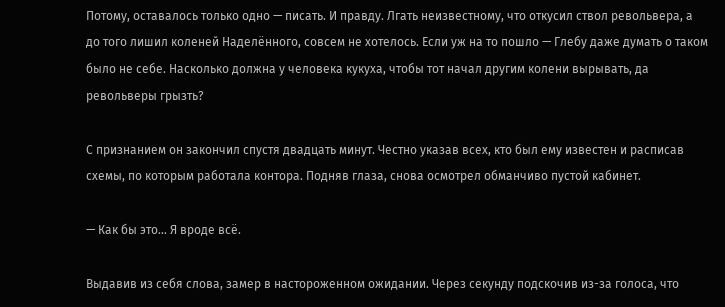Потому, оставалось только одно — писать. И правду. Лгать неизвестному, что откусил ствол револьвера, а до того лишил коленей Наделённого, совсем не хотелось. Если уж на то пошло — Глебу даже думать о таком было не себе. Насколько должна у человека кукуха, чтобы тот начал другим колени вырывать, да револьверы грызть?

С признанием он закончил спустя двадцать минут. Честно указав всех, кто был ему известен и расписав схемы, по которым работала контора. Подняв глаза, снова осмотрел обманчиво пустой кабинет.

— Как бы это… Я вроде всё.

Выдавив из себя слова, замер в настороженном ожидании. Через секунду подскочив из-за голоса, что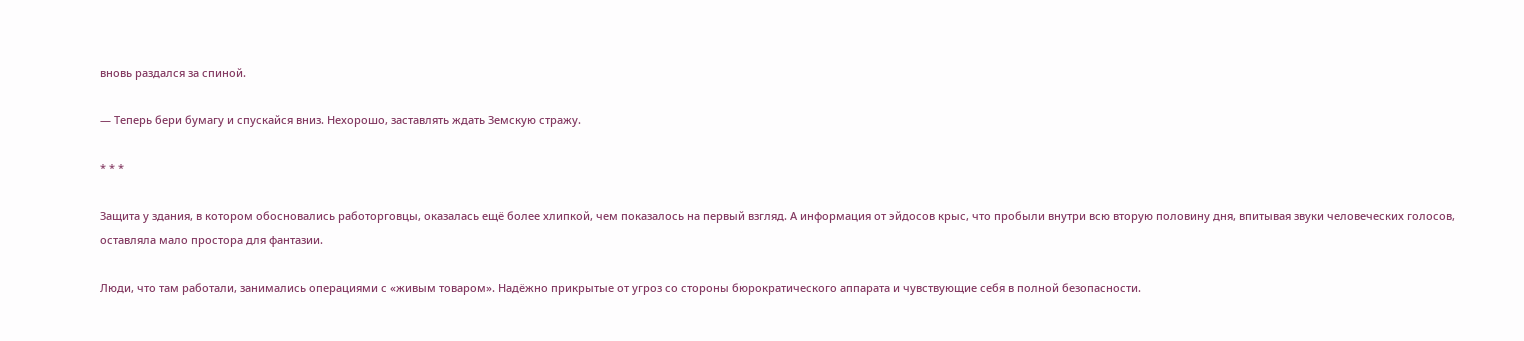вновь раздался за спиной.

— Теперь бери бумагу и спускайся вниз. Нехорошо, заставлять ждать Земскую стражу.

* * *

Защита у здания, в котором обосновались работорговцы, оказалась ещё более хлипкой, чем показалось на первый взгляд. А информация от эйдосов крыс, что пробыли внутри всю вторую половину дня, впитывая звуки человеческих голосов, оставляла мало простора для фантазии.

Люди, что там работали, занимались операциями с «живым товаром». Надёжно прикрытые от угроз со стороны бюрократического аппарата и чувствующие себя в полной безопасности.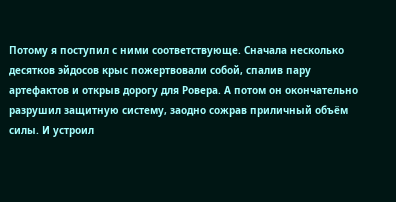Потому я поступил с ними соответствующе. Сначала несколько десятков эйдосов крыс пожертвовали собой, спалив пару артефактов и открыв дорогу для Ровера. А потом он окончательно разрушил защитную систему, заодно сожрав приличный объём силы. И устроил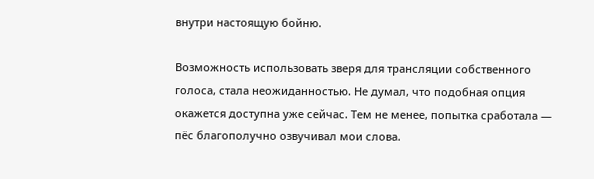внутри настоящую бойню.

Возможность использовать зверя для трансляции собственного голоса, стала неожиданностью. Не думал, что подобная опция окажется доступна уже сейчас. Тем не менее, попытка сработала — пёс благополучно озвучивал мои слова.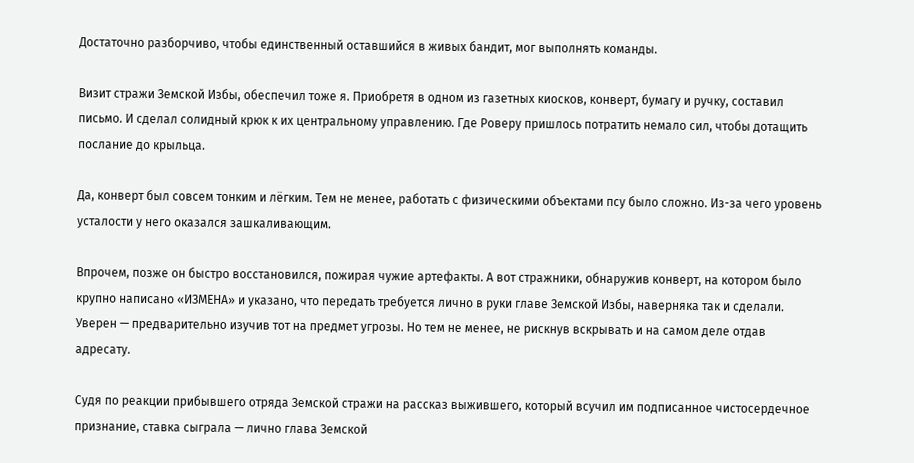Достаточно разборчиво, чтобы единственный оставшийся в живых бандит, мог выполнять команды.

Визит стражи Земской Избы, обеспечил тоже я. Приобретя в одном из газетных киосков, конверт, бумагу и ручку, составил письмо. И сделал солидный крюк к их центральному управлению. Где Роверу пришлось потратить немало сил, чтобы дотащить послание до крыльца.

Да, конверт был совсем тонким и лёгким. Тем не менее, работать с физическими объектами псу было сложно. Из-за чего уровень усталости у него оказался зашкаливающим.

Впрочем, позже он быстро восстановился, пожирая чужие артефакты. А вот стражники, обнаружив конверт, на котором было крупно написано «ИЗМЕНА» и указано, что передать требуется лично в руки главе Земской Избы, наверняка так и сделали. Уверен — предварительно изучив тот на предмет угрозы. Но тем не менее, не рискнув вскрывать и на самом деле отдав адресату.

Судя по реакции прибывшего отряда Земской стражи на рассказ выжившего, который всучил им подписанное чистосердечное признание, ставка сыграла — лично глава Земской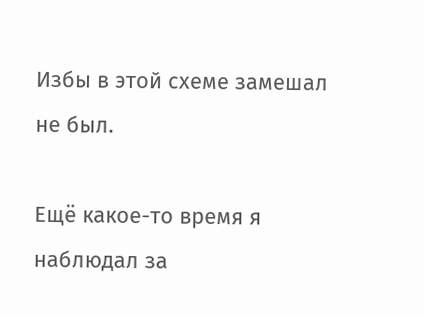Избы в этой схеме замешал не был.

Ещё какое-то время я наблюдал за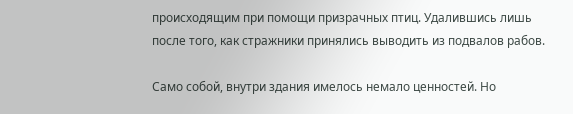происходящим при помощи призрачных птиц. Удалившись лишь после того, как стражники принялись выводить из подвалов рабов.

Само собой, внутри здания имелось немало ценностей. Но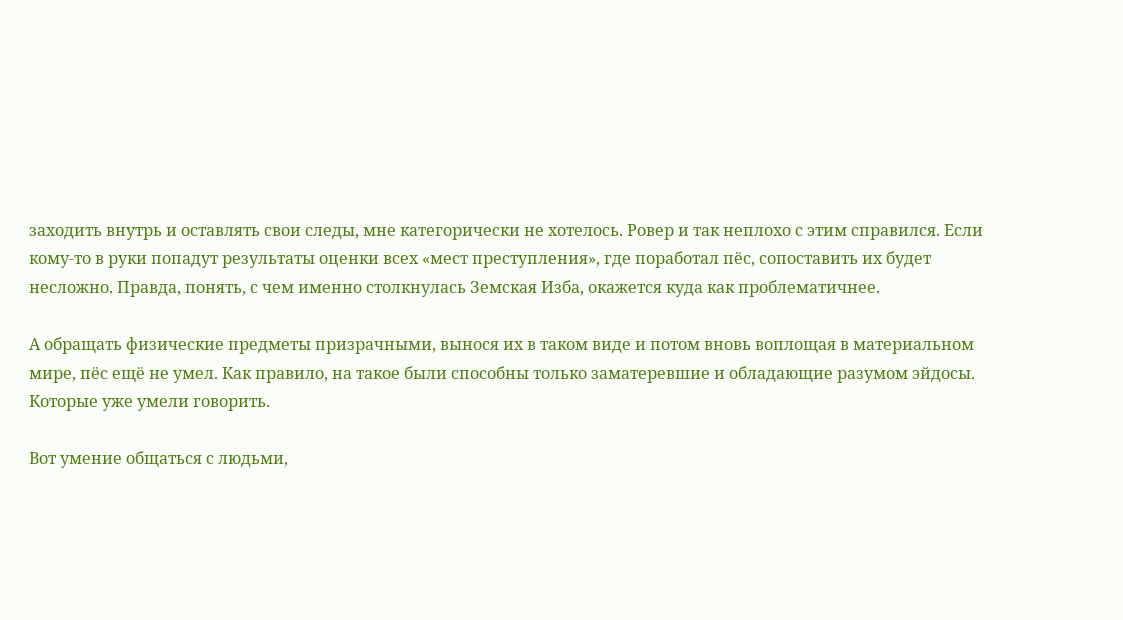заходить внутрь и оставлять свои следы, мне категорически не хотелось. Ровер и так неплохо с этим справился. Если кому-то в руки попадут результаты оценки всех «мест преступления», где поработал пёс, сопоставить их будет несложно. Правда, понять, с чем именно столкнулась Земская Изба, окажется куда как проблематичнее.

А обращать физические предметы призрачными, вынося их в таком виде и потом вновь воплощая в материальном мире, пёс ещё не умел. Как правило, на такое были способны только заматеревшие и обладающие разумом эйдосы. Которые уже умели говорить.

Вот умение общаться с людьми,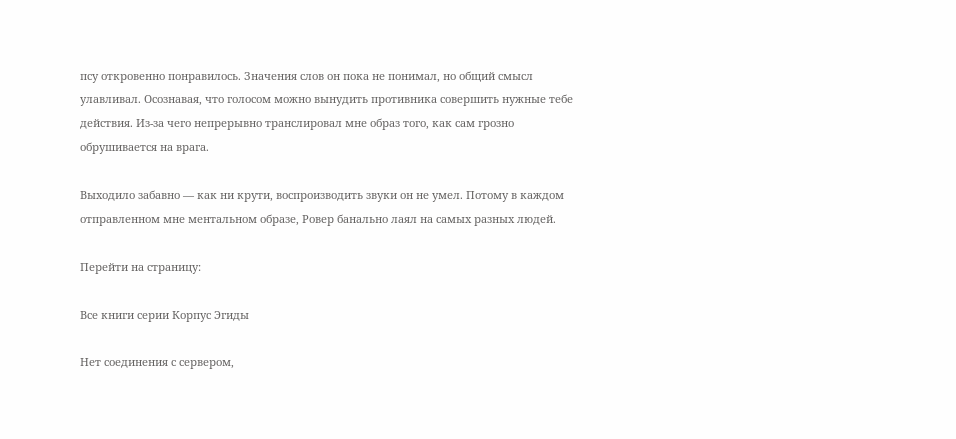псу откровенно понравилось. Значения слов он пока не понимал, но общий смысл улавливал. Осознавая, что голосом можно вынудить противника совершить нужные тебе действия. Из-за чего непрерывно транслировал мне образ того, как сам грозно обрушивается на врага.

Выходило забавно — как ни крути, воспроизводить звуки он не умел. Потому в каждом отправленном мне ментальном образе, Ровер банально лаял на самых разных людей.

Перейти на страницу:

Все книги серии Корпус Эгиды

Нет соединения с сервером,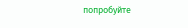попробуйте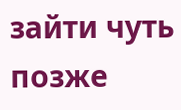зайти чуть позже